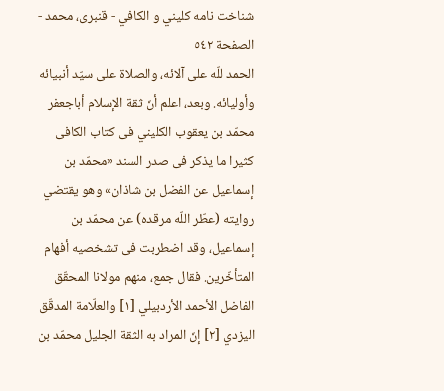شناخت نامه کليني و الکافي - قنبری، محمد - الصفحة ٥٤٢
الحمد للّه على آلائه، والصلاة على سيّد أنبيائه وأوليائه. وبعد، اعلم أنّ ثقة الإسلام أباجعفر محمّد بن يعقوب الكليني فى كتاب الكافى كثيرا ما يذكر فى صدر السند «محمّد بن إسماعيل عن الفضل بن شاذان» وهو يقتضي روايته (عطّر اللّه مرقده) عن محمّد بن إسماعيل، وقد اضطربت فى تشخصيه أفهام المتأخّرين. فقال جمع، منهم مولانا المحقّق الفاضل الأحمد الأردبيلي [١] والعلّامة المدقّق اليزدي [٢] إنّ المراد به الثقة الجليل محمّد بن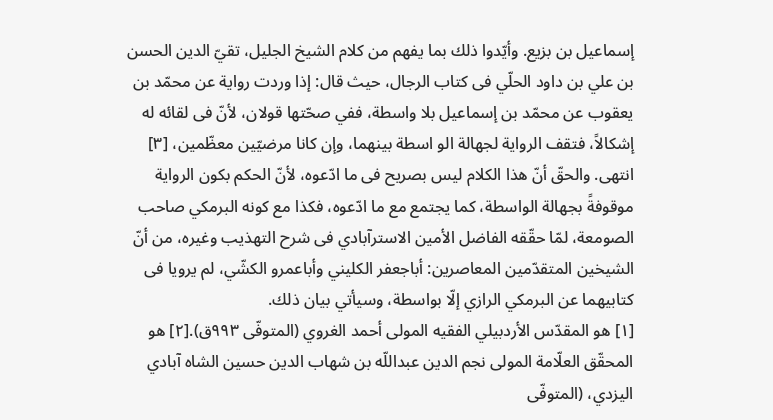إسماعيل بن بزيع. وأيّدوا ذلك بما يفهم من كلام الشيخ الجليل، تقيّ الدين الحسن بن علي بن داود الحلّي فى كتاب الرجال، حيث قال: إذا وردت رواية عن محمّد بن يعقوب عن محمّد بن إسماعيل بلا واسطة، ففي صحّتها قولان، لأنّ فى لقائه له إشكالاً، فتقف الرواية لجهالة الو اسطة بينهما، وإن كانا مرضيّين معظّمين، [٣] انتهى. والحقّ أنّ هذا الكلام ليس بصريح فى ما ادّعوه، لأنّ الحكم بكون الرواية موقوفةً بجهالة الواسطة، كما يجتمع مع ما ادّعوه، فكذا مع كونه البرمكي صاحب الصومعة، لمّا حقّقه الفاضل الأمين الاسترآبادي فى شرح التهذيب وغيره، من أنّ الشيخين المتقدّمين المعاصرين: أباجعفر الكليني وأباعمرو الكشّي، لم يرويا فى كتابيهما عن البرمكي الرازي إلّا بواسطة، وسيأتي بيان ذلك.
[١] هو المقدّس الأردبيلي الفقيه المولى أحمد الغروي (المتوفّى ٩٩٣ق).[٢] هو المحقّق العلّامة المولى نجم الدين عبداللّه بن شهاب الدين حسين الشاه آبادي اليزدي، (المتوفّى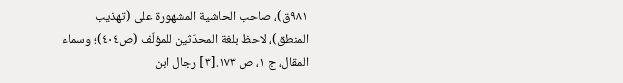٩٨١ق)، صاحب الحاشية المشهورة على (تهذيب المنطق)، لاحظ بلغة المحدّثين للمؤلّف (ص٤٠٤)؛ وسماء المقال، ج ١، ص ١٧٣.[٣] رجال ابن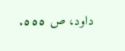داود، ص ٥٥٥.